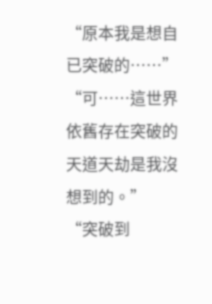“原本我是想自已突破的……”
“可……這世界依舊存在突破的天道天劫是我沒想到的。”
“突破到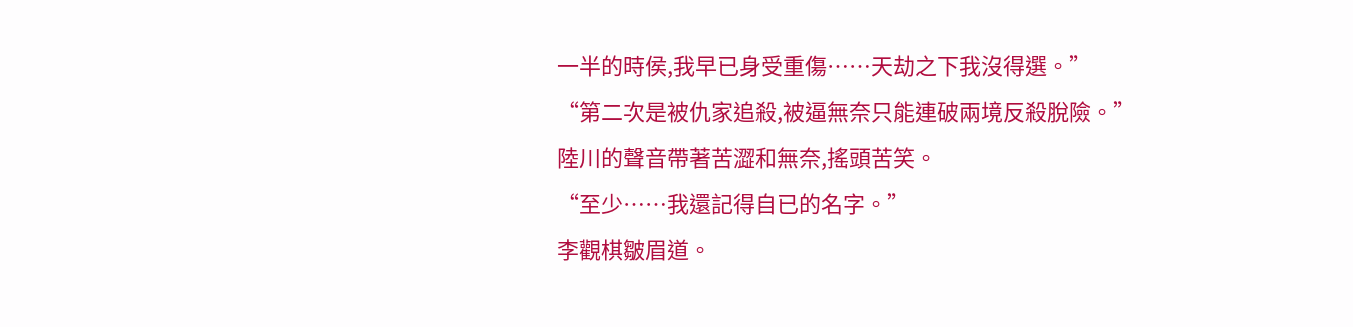一半的時侯,我早已身受重傷……天劫之下我沒得選。”
“第二次是被仇家追殺,被逼無奈只能連破兩境反殺脫險。”
陸川的聲音帶著苦澀和無奈,搖頭苦笑。
“至少……我還記得自已的名字。”
李觀棋皺眉道。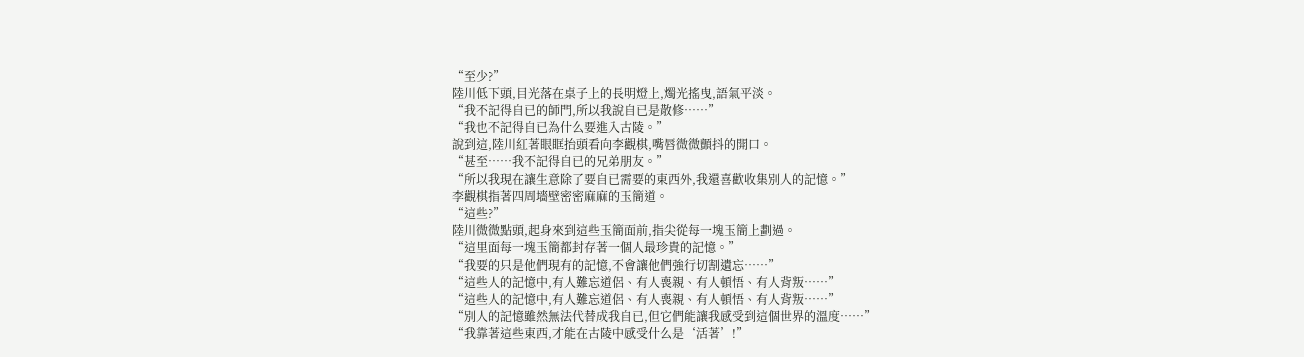“至少?”
陸川低下頭,目光落在桌子上的長明燈上,燭光搖曳,語氣平淡。
“我不記得自已的師門,所以我說自已是散修……”
“我也不記得自已為什么要進入古陵。”
說到這,陸川紅著眼眶抬頭看向李觀棋,嘴唇微微顫抖的開口。
“甚至……我不記得自已的兄弟朋友。”
“所以我現在讓生意除了要自已需要的東西外,我還喜歡收集別人的記憶。”
李觀棋指著四周墻壁密密麻麻的玉簡道。
“這些?”
陸川微微點頭,起身來到這些玉簡面前,指尖從每一塊玉簡上劃過。
“這里面每一塊玉簡都封存著一個人最珍貴的記憶。”
“我要的只是他們現有的記憶,不會讓他們強行切割遺忘……”
“這些人的記憶中,有人難忘道侶、有人喪親、有人頓悟、有人背叛……”
“這些人的記憶中,有人難忘道侶、有人喪親、有人頓悟、有人背叛……”
“別人的記憶雖然無法代替成我自已,但它們能讓我感受到這個世界的溫度……”
“我靠著這些東西,才能在古陵中感受什么是‘活著’!”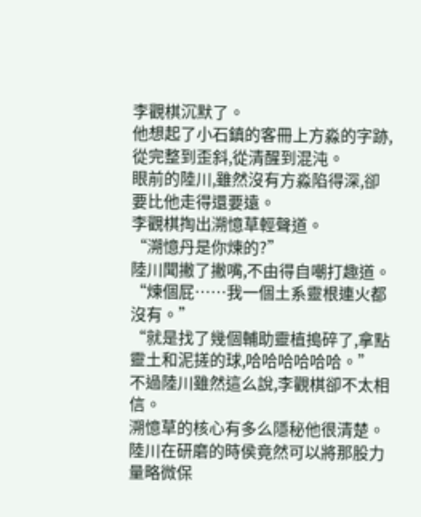李觀棋沉默了。
他想起了小石鎮的客冊上方淼的字跡,從完整到歪斜,從清醒到混沌。
眼前的陸川,雖然沒有方淼陷得深,卻要比他走得還要遠。
李觀棋掏出溯憶草輕聲道。
“溯憶丹是你煉的?”
陸川聞撇了撇嘴,不由得自嘲打趣道。
“煉個屁……我一個土系靈根連火都沒有。”
“就是找了幾個輔助靈植搗碎了,拿點靈土和泥搓的球,哈哈哈哈哈哈。”
不過陸川雖然這么說,李觀棋卻不太相信。
溯憶草的核心有多么隱秘他很清楚。
陸川在研磨的時侯竟然可以將那股力量略微保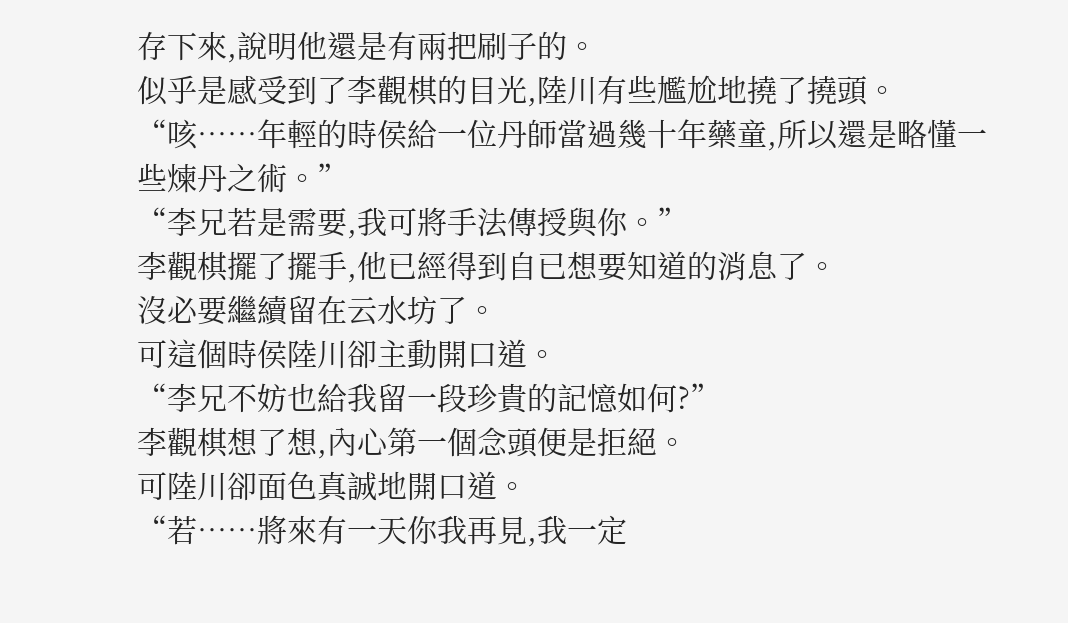存下來,說明他還是有兩把刷子的。
似乎是感受到了李觀棋的目光,陸川有些尷尬地撓了撓頭。
“咳……年輕的時侯給一位丹師當過幾十年藥童,所以還是略懂一些煉丹之術。”
“李兄若是需要,我可將手法傳授與你。”
李觀棋擺了擺手,他已經得到自已想要知道的消息了。
沒必要繼續留在云水坊了。
可這個時侯陸川卻主動開口道。
“李兄不妨也給我留一段珍貴的記憶如何?”
李觀棋想了想,內心第一個念頭便是拒絕。
可陸川卻面色真誠地開口道。
“若……將來有一天你我再見,我一定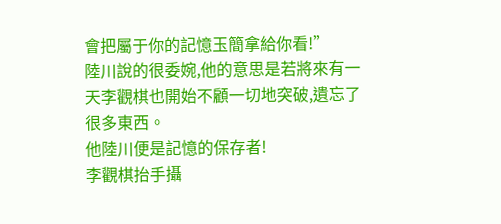會把屬于你的記憶玉簡拿給你看!”
陸川說的很委婉,他的意思是若將來有一天李觀棋也開始不顧一切地突破,遺忘了很多東西。
他陸川便是記憶的保存者!
李觀棋抬手攝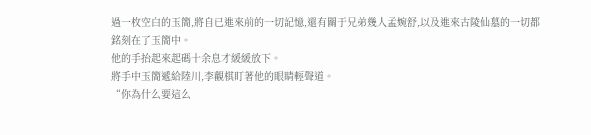過一枚空白的玉簡,將自已進來前的一切記憶,還有關于兄弟幾人孟婉舒,以及進來古陵仙墓的一切都銘刻在了玉簡中。
他的手抬起來起碼十余息才緩緩放下。
將手中玉簡遞給陸川,李觀棋盯著他的眼睛輕聲道。
“你為什么要這么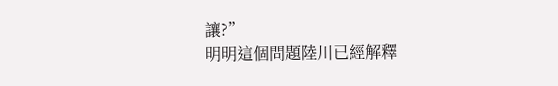讓?”
明明這個問題陸川已經解釋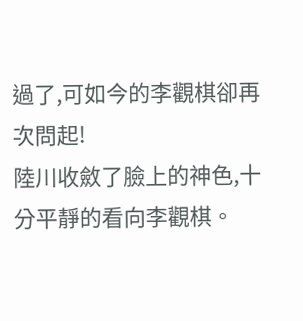過了,可如今的李觀棋卻再次問起!
陸川收斂了臉上的神色,十分平靜的看向李觀棋。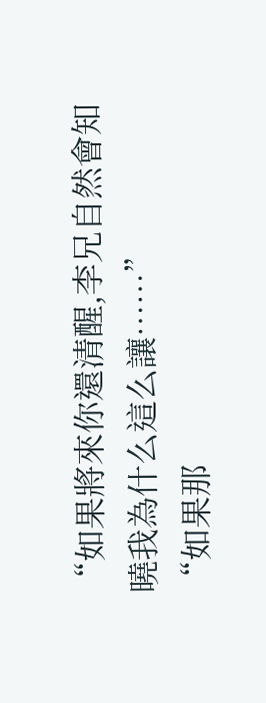“如果將來你還清醒,李兄自然會知曉我為什么這么讓……”
“如果那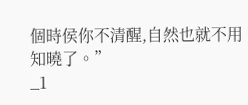個時侯你不清醒,自然也就不用知曉了。”
_1